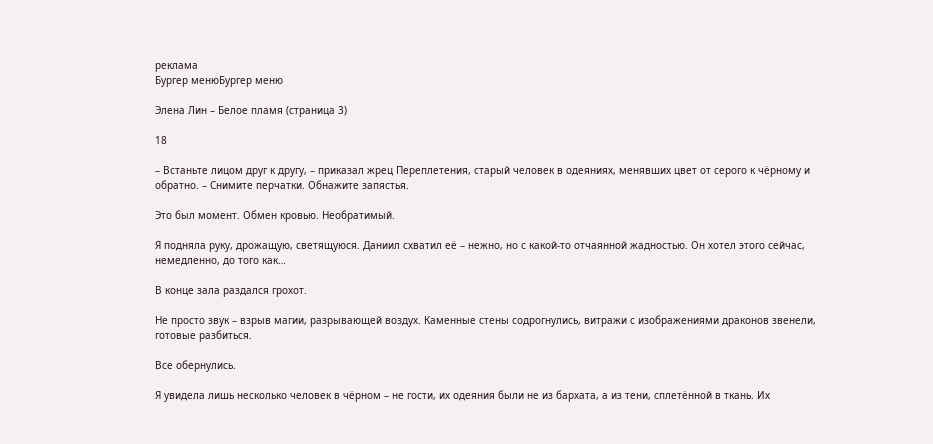реклама
Бургер менюБургер меню

Элена Лин – Белое пламя (страница 3)

18

– Встаньте лицом друг к другу, – приказал жрец Переплетения, старый человек в одеяниях, менявших цвет от серого к чёрному и обратно. – Снимите перчатки. Обнажите запястья.

Это был момент. Обмен кровью. Необратимый.

Я подняла руку, дрожащую, светящуюся. Даниил схватил её – нежно, но с какой-то отчаянной жадностью. Он хотел этого сейчас, немедленно, до того как…

В конце зала раздался грохот.

Не просто звук – взрыв магии, разрывающей воздух. Каменные стены содрогнулись, витражи с изображениями драконов звенели, готовые разбиться.

Все обернулись.

Я увидела лишь несколько человек в чёрном – не гости, их одеяния были не из бархата, а из тени, сплетённой в ткань. Их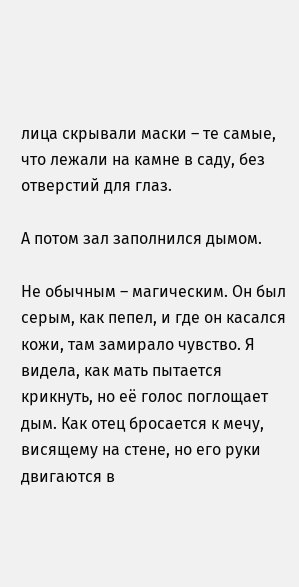лица скрывали маски – те самые, что лежали на камне в саду, без отверстий для глаз.

А потом зал заполнился дымом.

Не обычным – магическим. Он был серым, как пепел, и где он касался кожи, там замирало чувство. Я видела, как мать пытается крикнуть, но её голос поглощает дым. Как отец бросается к мечу, висящему на стене, но его руки двигаются в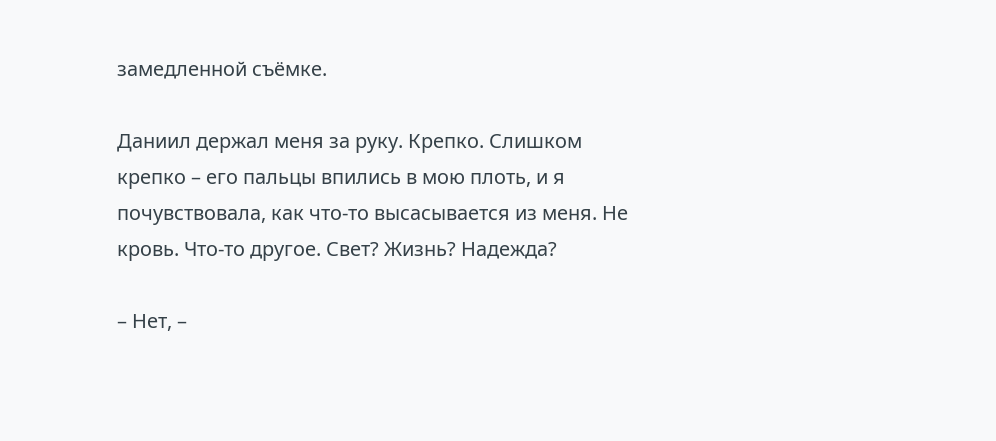замедленной съёмке.

Даниил держал меня за руку. Крепко. Слишком крепко – его пальцы впились в мою плоть, и я почувствовала, как что-то высасывается из меня. Не кровь. Что-то другое. Свет? Жизнь? Надежда?

– Нет, –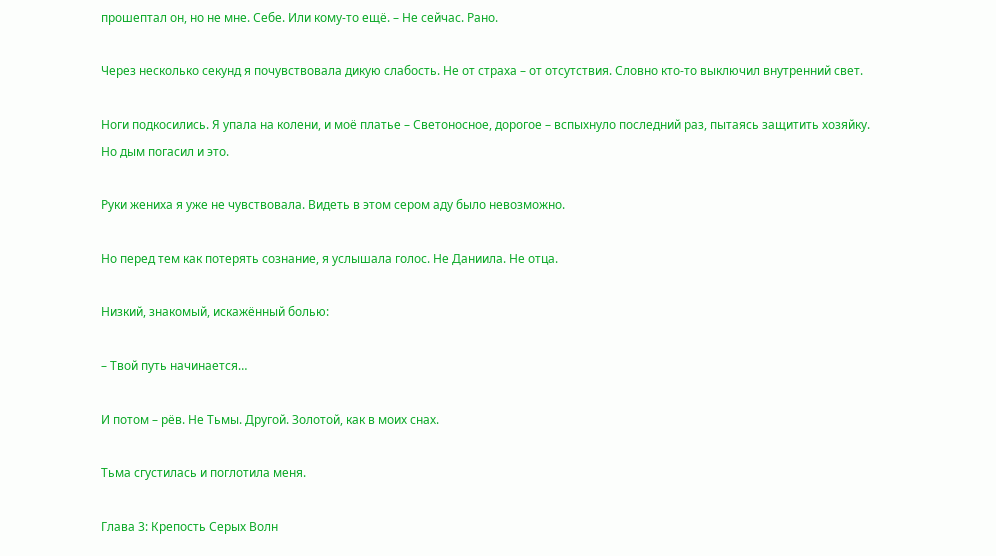прошептал он, но не мне. Себе. Или кому-то ещё. – Не сейчас. Рано.

Через несколько секунд я почувствовала дикую слабость. Не от страха – от отсутствия. Словно кто-то выключил внутренний свет.

Ноги подкосились. Я упала на колени, и моё платье – Светоносное, дорогое – вспыхнуло последний раз, пытаясь защитить хозяйку. Но дым погасил и это.

Руки жениха я уже не чувствовала. Видеть в этом сером аду было невозможно.

Но перед тем как потерять сознание, я услышала голос. Не Даниила. Не отца.

Низкий, знакомый, искажённый болью:

– Твой путь начинается…

И потом – рёв. Не Тьмы. Другой. Золотой, как в моих снах.

Тьма сгустилась и поглотила меня.

Глава 3: Крепость Серых Волн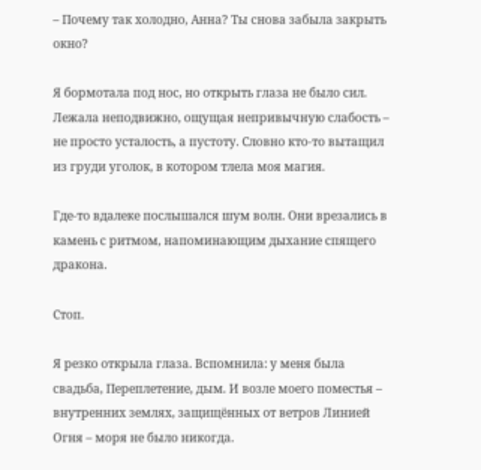– Почему так холодно, Анна? Ты снова забыла закрыть окно?

Я бормотала под нос, но открыть глаза не было сил. Лежала неподвижно, ощущая непривычную слабость – не просто усталость, а пустоту. Словно кто-то вытащил из груди уголок, в котором тлела моя магия.

Где-то вдалеке послышался шум волн. Они врезались в камень с ритмом, напоминающим дыхание спящего дракона.

Стоп.

Я резко открыла глаза. Вспомнила: у меня была свадьба, Переплетение, дым. И возле моего поместья – внутренних землях, защищённых от ветров Линией Огня – моря не было никогда.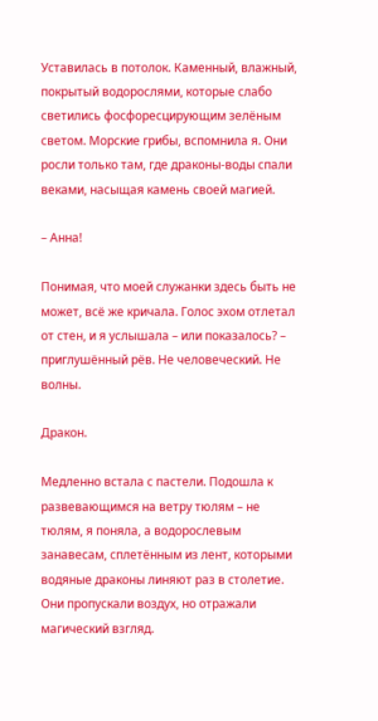Уставилась в потолок. Каменный, влажный, покрытый водорослями, которые слабо светились фосфоресцирующим зелёным светом. Морские грибы, вспомнила я. Они росли только там, где драконы-воды спали веками, насыщая камень своей магией.

– Анна!

Понимая, что моей служанки здесь быть не может, всё же кричала. Голос эхом отлетал от стен, и я услышала – или показалось? – приглушённый рёв. Не человеческий. Не волны.

Дракон.

Медленно встала с пастели. Подошла к развевающимся на ветру тюлям – не тюлям, я поняла, а водорослевым занавесам, сплетённым из лент, которыми водяные драконы линяют раз в столетие. Они пропускали воздух, но отражали магический взгляд.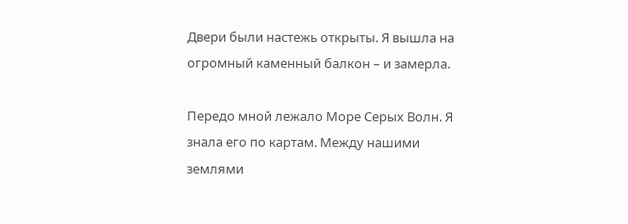Двери были настежь открыты. Я вышла на огромный каменный балкон – и замерла.

Передо мной лежало Море Серых Волн. Я знала его по картам. Между нашими землями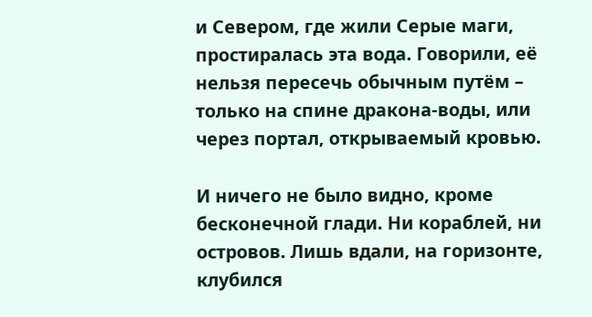и Севером, где жили Серые маги, простиралась эта вода. Говорили, её нельзя пересечь обычным путём – только на спине дракона-воды, или через портал, открываемый кровью.

И ничего не было видно, кроме бесконечной глади. Ни кораблей, ни островов. Лишь вдали, на горизонте, клубился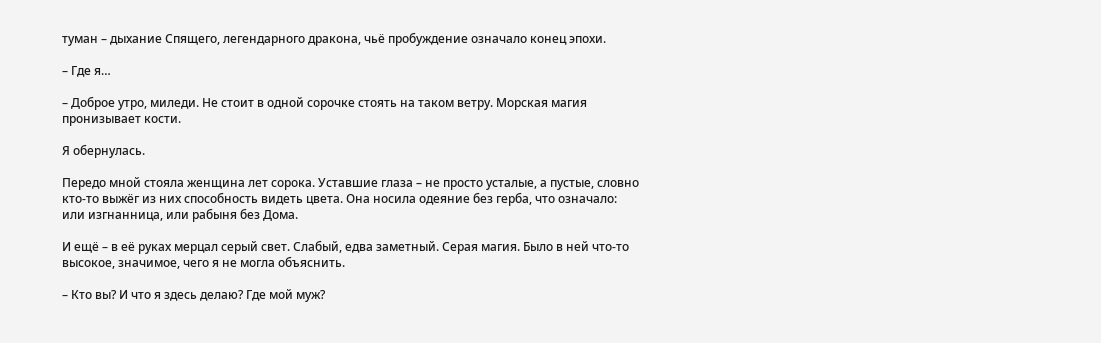туман – дыхание Спящего, легендарного дракона, чьё пробуждение означало конец эпохи.

– Где я…

– Доброе утро, миледи. Не стоит в одной сорочке стоять на таком ветру. Морская магия пронизывает кости.

Я обернулась.

Передо мной стояла женщина лет сорока. Уставшие глаза – не просто усталые, а пустые, словно кто-то выжёг из них способность видеть цвета. Она носила одеяние без герба, что означало: или изгнанница, или рабыня без Дома.

И ещё – в её руках мерцал серый свет. Слабый, едва заметный. Серая магия. Было в ней что-то высокое, значимое, чего я не могла объяснить.

– Кто вы? И что я здесь делаю? Где мой муж?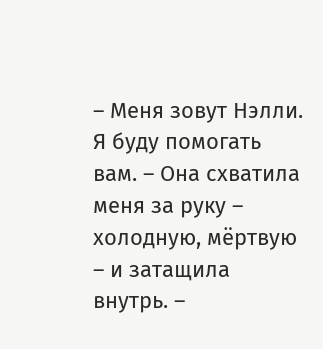– Меня зовут Нэлли. Я буду помогать вам. – Она схватила меня за руку – холодную, мёртвую – и затащила внутрь. –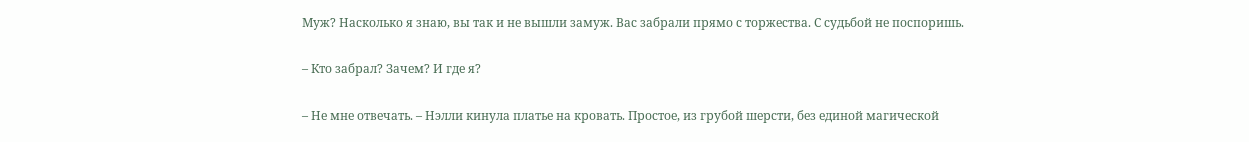Муж? Насколько я знаю, вы так и не вышли замуж. Вас забрали прямо с торжества. С судьбой не поспоришь.

– Кто забрал? Зачем? И где я?

– Не мне отвечать. – Нэлли кинула платье на кровать. Простое, из грубой шерсти, без единой магической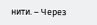нити. – Через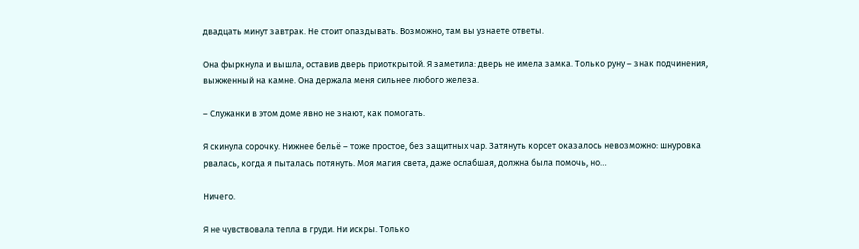двадцать минут завтрак. Не стоит опаздывать. Возможно, там вы узнаете ответы.

Она фыркнула и вышла, оставив дверь приоткрытой. Я заметила: дверь не имела замка. Только руну – знак подчинения, выжженный на камне. Она держала меня сильнее любого железа.

– Служанки в этом доме явно не знают, как помогать.

Я скинула сорочку. Нижнее бельё – тоже простое, без защитных чар. Затянуть корсет оказалось невозможно: шнуровка рвалась, когда я пыталась потянуть. Моя магия света, даже ослабшая, должна была помочь, но…

Ничего.

Я не чувствовала тепла в груди. Ни искры. Только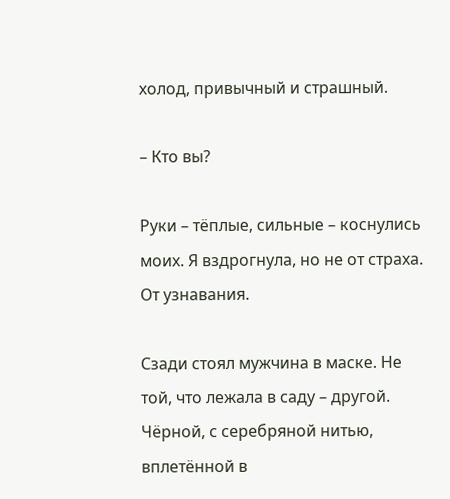холод, привычный и страшный.

– Кто вы?

Руки – тёплые, сильные – коснулись моих. Я вздрогнула, но не от страха. От узнавания.

Сзади стоял мужчина в маске. Не той, что лежала в саду – другой. Чёрной, с серебряной нитью, вплетённой в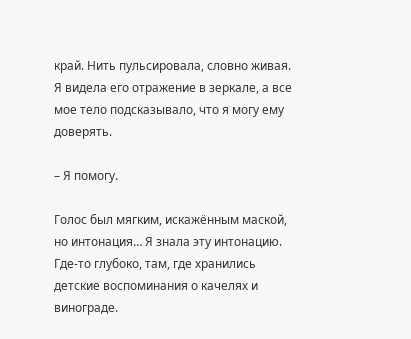край. Нить пульсировала, словно живая. Я видела его отражение в зеркале, а все мое тело подсказывало, что я могу ему доверять.

– Я помогу.

Голос был мягким, искажённым маской, но интонация… Я знала эту интонацию. Где-то глубоко, там, где хранились детские воспоминания о качелях и винограде.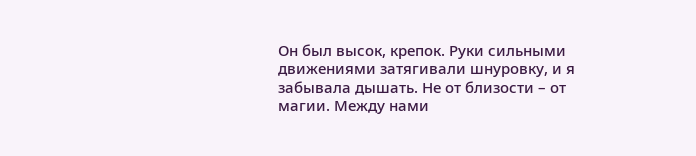Он был высок, крепок. Руки сильными движениями затягивали шнуровку, и я забывала дышать. Не от близости – от магии. Между нами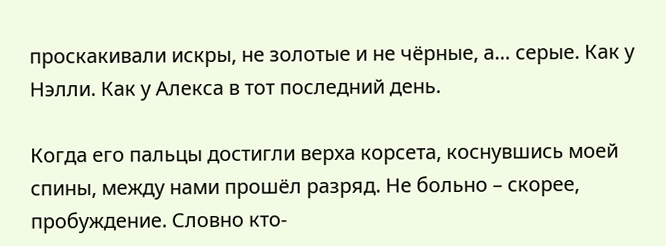проскакивали искры, не золотые и не чёрные, а… серые. Как у Нэлли. Как у Алекса в тот последний день.

Когда его пальцы достигли верха корсета, коснувшись моей спины, между нами прошёл разряд. Не больно – скорее, пробуждение. Словно кто-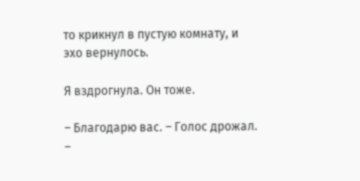то крикнул в пустую комнату, и эхо вернулось.

Я вздрогнула. Он тоже.

– Благодарю вас. – Голос дрожал. –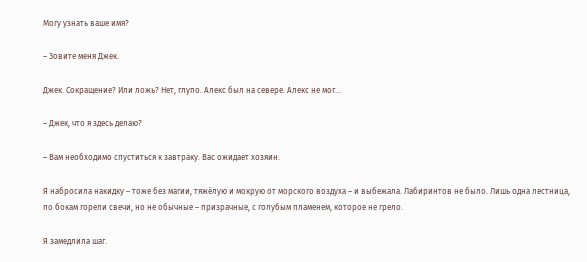Могу узнать ваше имя?

– Зовите меня Джек.

Джек. Сокращение? Или ложь? Нет, глупо. Алекс был на севере. Алекс не мог…

– Джек, что я здесь делаю?

– Вам необходимо спуститься к завтраку. Вас ожидает хозяин.

Я набросила накидку – тоже без магии, тяжёлую и мокрую от морского воздуха – и выбежала. Лабиринтов не было. Лишь одна лестница, по бокам горели свечи, но не обычные – призрачные, с голубым пламенем, которое не грело.

Я замедлила шаг.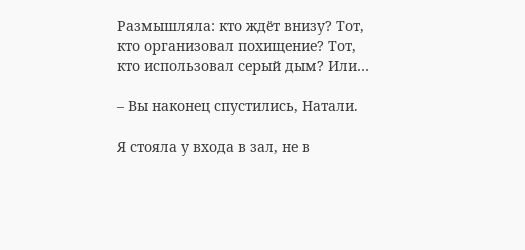Размышляла: кто ждёт внизу? Тот, кто организовал похищение? Тот, кто использовал серый дым? Или…

– Вы наконец спустились, Натали.

Я стояла у входа в зал, не в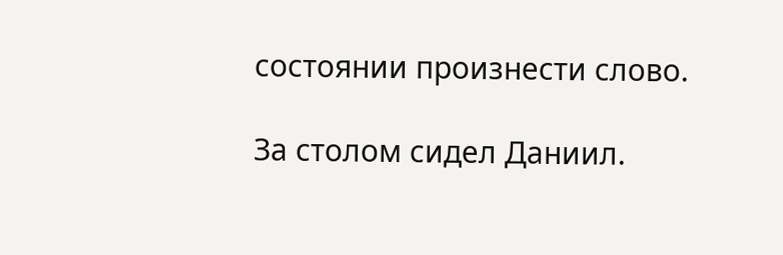состоянии произнести слово.

За столом сидел Даниил.